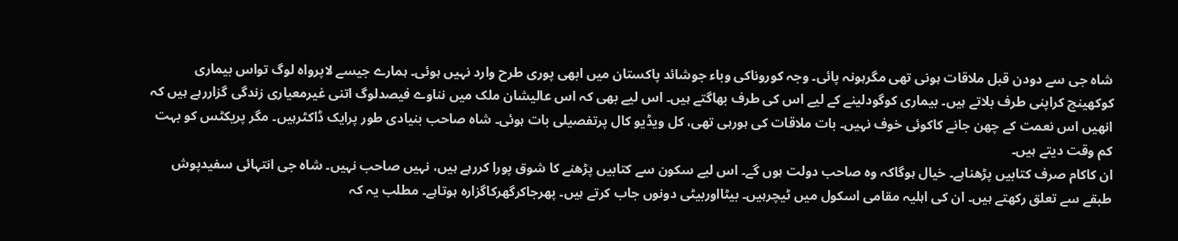شاہ جی سے دودن قبل ملاقات ہونی تھی مگرہونہ پائی۔ وجہ کوروناکی وباء جوشائد پاکستان میں ابھی پوری طرح وارد نہیں ہوئی۔ ہمارے جیسے لاپرواہ لوگ تواس بیماری کوکھینچ کراپنی طرف بلاتے ہیں۔ بیماری کوگودلینے کے لیے اس کی طرف بھاگتے ہیں۔ اس لیے بھی کہ اس عالیشان ملک میں نناوے فیصدلوگ اتنی غیرمعیاری زندگی گزاررہے ہیں کہ انھیں اس نعمت کے چھن جانے کاکوئی خوف نہیں۔ بات ملاقات کی ہورہی تھی، کل ویڈیو کال پرتفصیلی بات ہوئی۔ شاہ صاحب بنیادی طور پرایک ڈاکٹرہیں۔ مگر پریکٹس کو بہت کم وقت دیتے ہیں۔
ان کاکام صرف کتابیں پڑھناہے۔ خیال ہوگاکہ وہ صاحب دولت ہوں گے۔ اس لیے سکون سے کتابیں پڑھنے کا شوق پورا کررہے ہیں، نہیں صاحب نہیں۔ شاہ جی انتہائی سفیدپوش طبقے سے تعلق رکھتے ہیں۔ ان کی اہلیہ مقامی اسکول میں ٹیچرہیں۔ بیٹااوربیٹی دونوں جاب کرتے ہیں۔ پھرجاکرگھرکاگزارہ ہوتاہے۔ مطلب یہ کہ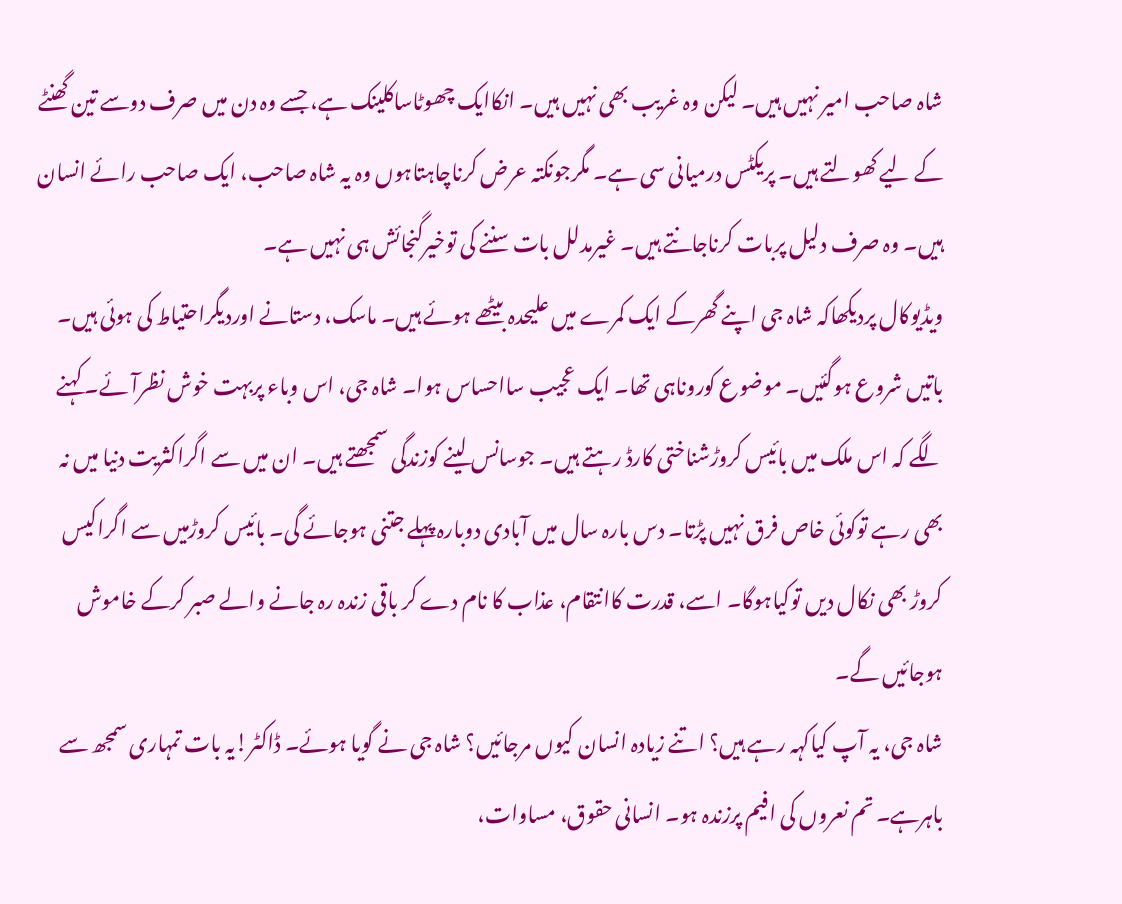شاہ صاحب امیر نہیں ہیں۔ لیکن وہ غریب بھی نہیں ہیں۔ انکاایک چھوٹاساکلینک ہے، جسے وہ دن میں صرف دوسے تین گھنٹے کے لیے کھولتے ہیں۔ پریکٹس درمیانی سی ہے۔ مگرجونکتہ عرض کرناچاہتاہوں وہ یہ شاہ صاحب، ایک صاحب رائے انسان ہیں۔ وہ صرف دلیل پربات کرناجانتے ہیں۔ غیرمدلل بات سننے کی توخیرگنجائش ہی نہیں ہے۔
ویڈیوکال پردیکھاکہ شاہ جی اپنے گھرکے ایک کمرے میں علیحدہ بیٹھے ہوئے ہیں۔ ماسک، دستانے اوردیگراحتیاط کی ہوئی ہیں۔ باتیں شروع ہوگئیں۔ موضوع کوروناہی تھا۔ ایک عجیب سااحساس ہوا۔ شاہ جی، اس وباء پربہت خوش نظرآئے۔ کہنے لگے کہ اس ملک میں بائیس کروڑشناختی کارڈ رہتے ہیں۔ جوسانس لینے کوزندگی سمجھتے ہیں۔ ان میں سے اگراکثریت دنیا میں نہ بھی رہے توکوئی خاص فرق نہیں پڑتا۔ دس بارہ سال میں آبادی دوبارہ پہلے جتنی ہوجائے گی۔ بائیس کروڑمیں سے اگراکیس کروڑ بھی نکال دیں توکیاہوگا۔ اسے، قدرت کاانتقام، عذاب کا نام دے کر باقی زندہ رہ جانے والے صبر کرکے خاموش ہوجائیں گے۔
شاہ جی، یہ آپ کیاکہہ رہے ہیں؟ اتنے زیادہ انسان کیوں مرجائیں؟ شاہ جی نے گویا ہوئے۔ ڈاکٹر!یہ بات تمہاری سمجھ سے باہرہے۔ تم نعروں کی افیم پرزندہ ہو۔ انسانی حقوق، مساوات،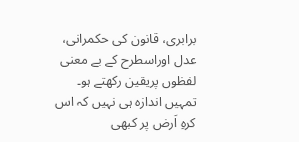برابری، قانون کی حکمرانی، عدل اوراسطرح کے بے معنی لفظوں پریقین رکھتے ہو۔ تمہیں اندازہ ہی نہیں کہ اس کرہِ اَرض پر کبھی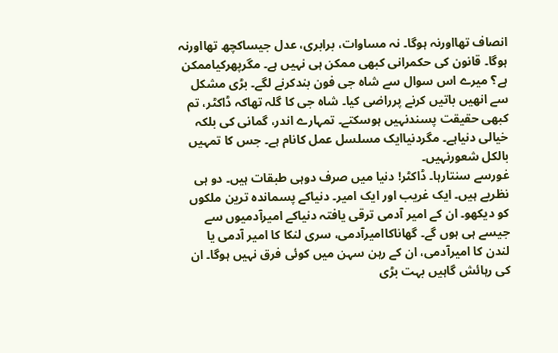انصاف تھااورنہ ہوگا۔ نہ مساوات، برابری، عدل جیساکچھ تھااورنہ ہوگا۔ قانون کی حکمرانی کبھی ممکن ہی نہیں ہے۔ مگرپھرکیاممکن ہے؟ میرے اس سوال سے شاہ جی فون بندکرنے لگے۔ بڑی مشکل سے انھیں باتیں کرنے پرراضی کیا۔ شاہ جی کا گلہ تھاکہ ڈاکٹر، تم کبھی حقیقت پسندنہیں ہوسکتے۔ تمہارے اندر، گمانی کی بلکہ خیالی دنیاہے۔ مگردنیاایک مسلسل عمل کانام ہے۔ جس کا تمہیں بالکل شعورنہیں۔
غورسے سنتارہا۔ ڈاکٹر! دنیا میں صرف دوہی طبقات ہیں۔ دو ہی نظریے ہیں۔ ایک غریب اور ایک امیر۔ دنیاکے پسماندہ ترین ملکوں کو دیکھو۔ ان کے امیر آدمی ترقی یافتہ دنیاکے امیرآدمیوں سے جیسے ہی ہوں گے۔ گھاناکاامیرآدمی، سری لنکا کا امیر آدمی یا لندن کا امیرآدمی، ان کے رہن سہن میں کوئی فرق نہیں ہوگا۔ ان کی رہائش گاہیں بہت بڑی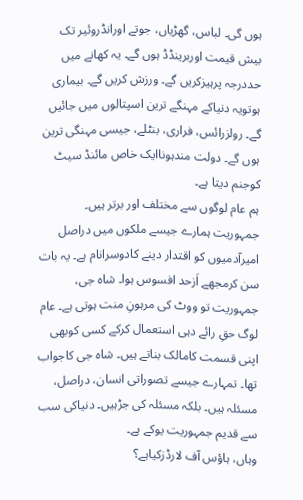ہوں گی۔ لباس، گھڑیاں، جوتے اورانڈروئیر تک بیش قیمت اوربرینڈڈ ہوں گے۔ یہ کھانے میں حددرجہ پرہیزکریں گے۔ ورزش کریں گے۔ بیماری ہوتویہ دنیاکے مہنگے ترین اسپتالوں میں جائیں گے۔ رولزرائس، فراری، بنٹلے، جیسی مہنگی ترین ہوں گے۔ دولت مندہوناایک خاص مائنڈ سیٹ کوجنم دیتا ہے۔
ہم عام لوگوں سے مختلف اور برتر ہیں۔ جمہوریت ہمارے جیسے ملکوں میں دراصل امیرآدمیوں کو اقتدار دینے کادوسرانام ہے۔ یہ بات سن کرمجھے اَزحد افسوس ہوا۔ شاہ جی، جمہوریت تو ووٹ کی مرہونِ منت ہوتی ہے۔ عام لوگ حقِ رائے دہی استعمال کرکے کسی کوبھی اپنی قسمت کامالک بناتے ہیں۔ شاہ جی کاجواب تھا۔ تمہارے جیسے تصوراتی انسان، دراصل، مسئلہ ہیں۔ بلکہ مسئلہ کی جڑہیں۔ دنیاکی سب سے قدیم جمہوریت یوکے ہے۔
وہاں، ہاؤس آف لارڈزکیاہے؟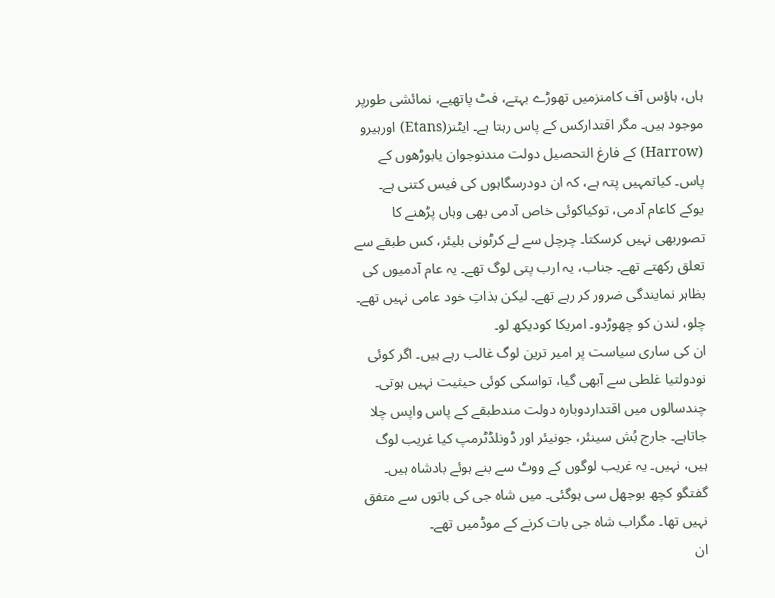ہاں، ہاؤس آف کامنزمیں تھوڑے بہتے، فٹ پاتھیے، نمائشی طورپر موجود ہیں۔ مگر اقتدارکس کے پاس رہتا ہے۔ ایٹنز(Etans) اورہیرو (Harrow) کے فارغ التحصیل دولت مندنوجوان یابوڑھوں کے پاس۔ کیاتمہیں پتہ ہے، کہ ان دودرسگاہوں کی فیس کتنی ہے۔ یوکے کاعام آدمی، توکیاکوئی خاص آدمی بھی وہاں پڑھنے کا تصوربھی نہیں کرسکتا۔ چرچل سے لے کرٹونی بلیئر، کس طبقے سے تعلق رکھتے تھے۔ جناب، یہ ارب پتی لوگ تھے۔ یہ عام آدمیوں کی بظاہر نمایندگی ضرور کر رہے تھے۔ لیکن بذاتِ خود عامی نہیں تھے۔ چلو، لندن کو چھوڑدو۔ امریکا کودیکھ لو۔
ان کی ساری سیاست پر امیر ترین لوگ غالب رہے ہیں۔ اگر کوئی نودولتیا غلطی سے آبھی گیا، تواسکی کوئی حیثیت نہیں ہوتی۔ چندسالوں میں اقتداردوبارہ دولت مندطبقے کے پاس واپس چلا جاتاہے۔ جارج بُش سینئر، جونیئر اور ڈونلڈٹرمپ کیا غریب لوگ ہیں، نہیں۔ یہ غریب لوگوں کے ووٹ سے بنے ہوئے بادشاہ ہیں۔ گفتگو کچھ بوجھل سی ہوگئی۔ میں شاہ جی کی باتوں سے متفق نہیں تھا۔ مگراب شاہ جی بات کرنے کے موڈمیں تھے۔
ان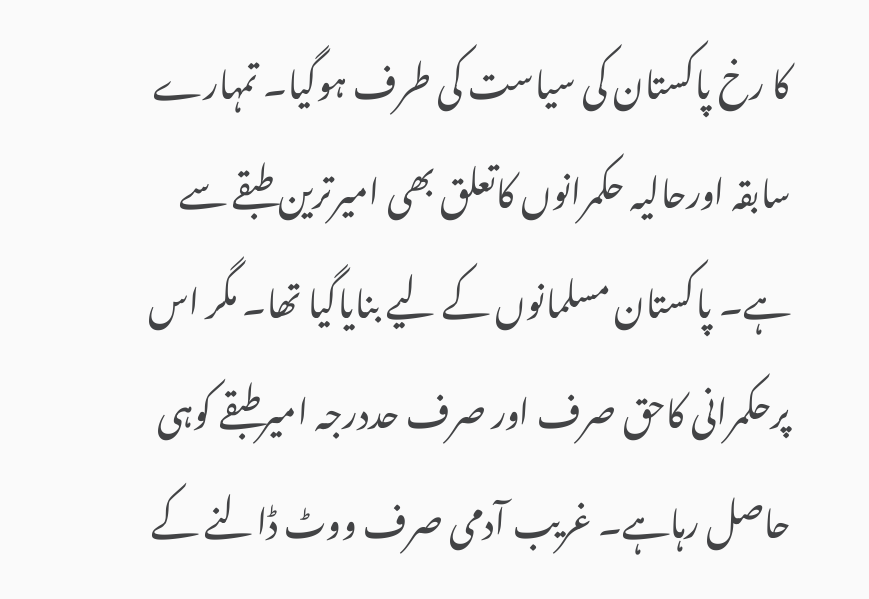کا رخ پاکستان کی سیاست کی طرف ہوگیا۔ تمہارے سابقہ اورحالیہ حکمرانوں کاتعلق بھی امیرترین طبقے سے ہے۔ پاکستان مسلمانوں کے لیے بنایاگیا تھا۔ مگر اس پرحکمرانی کاحق صرف اور صرف حددرجہ امیرطبقے کوہی حاصل رہاہے۔ غریب آدمی صرف ووٹ ڈالنے کے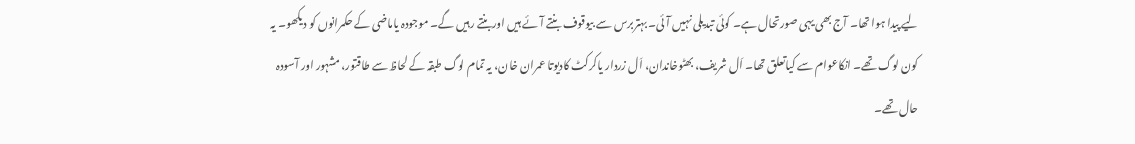لیے پیدا ہوا تھا۔ آج بھی یہی صورتحال ہے۔ کوئی تبدیلی نہیں آئی۔ بہتربرس سے بیوقوف بنتے آئے ہیں اوربنتے رہیں گے۔ موجودہ یاماضی کے حکمرانوں کو دیکھو۔ یہ کون لوگ تھے۔ انکاعوام سے کیاتعلق تھا۔ اَل شریف، بھٹوخاندان، اَل زردار یاکرکٹ کادیوتا عمران خان، یہ تمام لوگ طبقہ کے لحاظ سے طاقتور، مشہور اور آسودہ حال تھے۔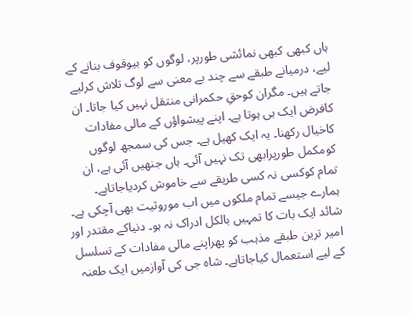ہاں کبھی کبھی نمائشی طورپر، لوگوں کو بیوقوف بنانے کے لیے، درمیانے طبقے سے چند بے معنی سے لوگ تلاش کرلیے جاتے ہیں۔ مگران کوحقِ حکمرانی منتقل نہیں کیا جاتا۔ ان کافرض ایک ہی ہوتا ہے۔ اپنے پیشواؤں کے مالی مفادات کاخیال رکھنا۔ یہ ایک کھیل ہے۔ جس کی سمجھ لوگوں کومکمل طورپرابھی تک نہیں آئی۔ ہاں جنھیں آئی ہے، ان تمام کوکسی نہ کسی طریقے سے خاموش کردیاجاتاہے۔
ہمارے جیسے تمام ملکوں میں اب موروثیت بھی آچکی ہے۔ شائد ایک بات کا تمہیں بالکل ادراک نہ ہو۔ دنیاکے مقتدر اور امیر ترین طبقے مذہب کو پھراپنے مالی مفادات کے تسلسل کے لیے استعمال کیاجاتاہے۔ شاہ جی کی آوازمیں ایک طعنہ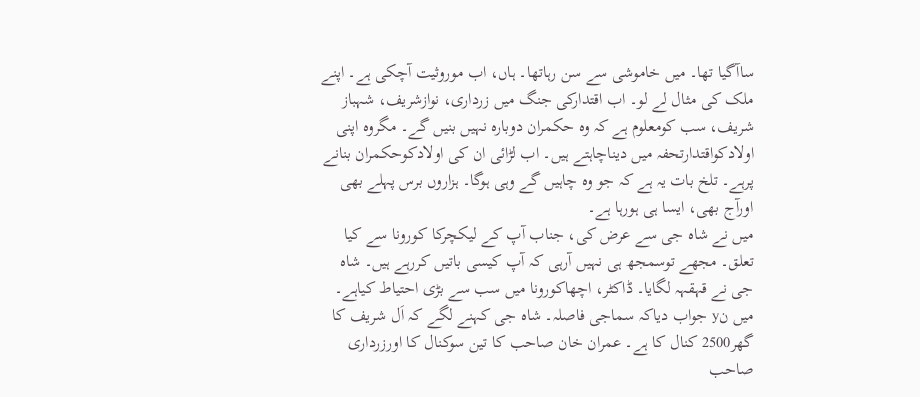ساآگیا تھا۔ میں خاموشی سے سن رہاتھا۔ ہاں، اب موروثیت آچکی ہے۔ اپنے ملک کی مثال لے لو۔ اب اقتدارکی جنگ میں زرداری، نوازشریف، شہباز شریف، سب کومعلوم ہے کہ وہ حکمران دوبارہ نہیں بنیں گے۔ مگروہ اپنی اولادکواقتدارتحفہ میں دیناچاہتے ہیں۔ اب لڑائی ان کی اولادکوحکمران بنانے پرہے۔ تلخ بات یہ ہے کہ جو وہ چاہیں گے وہی ہوگا۔ ہزاروں برس پہلے بھی اورآج بھی، ایسا ہی ہورہا ہے۔
میں نے شاہ جی سے عرض کی، جناب آپ کے لیکچرکا کورونا سے کیا تعلق۔ مجھے توسمجھ ہی نہیں آرہی کہ آپ کیسی باتیں کررہے ہیں۔ شاہ جی نے قہقہہ لگایا۔ ڈاکٹر، اچھاکورونا میں سب سے بڑی احتیاط کیاہے۔ میں نy جواب دیاکہ سماجی فاصلہ۔ شاہ جی کہنے لگے کہ اَل شریف کا گھر2500 کنال کا ہے۔ عمران خان صاحب کا تین سوکنال کا اورزرداری صاحب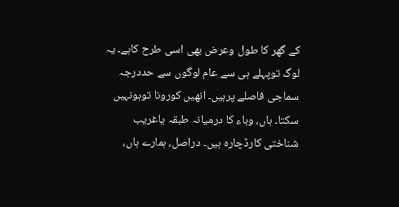کے گھر کا طول وعرض بھی اسی طرح کاہے۔ یہ لوگ توپہلے ہی سے عام لوگوں سے حددرجہ سماجی فاصلے پرہیں۔ انھیں کورونا توہونہیں سکتا۔ ہاں، وباء کا درمیانہ طبقہ یاغریب شناختی کارڈچارہ ہیں۔ دراصل، ہمارے ہاں،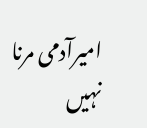امیرآدمی مرنا نہیں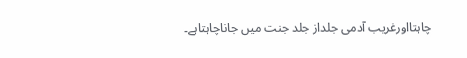چاہتااورغریب آدمی جلداز جلد جنت میں جاناچاہتاہے۔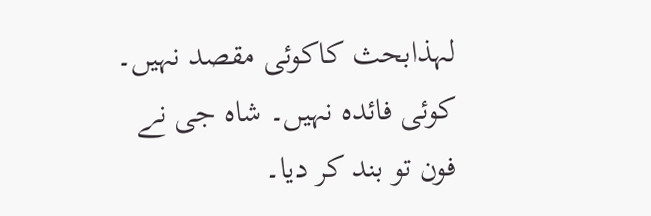لہذابحث کاکوئی مقصد نہیں۔ کوئی فائدہ نہیں۔ شاہ جی نے فون تو بند کر دیا۔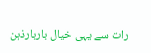رات سے یہی خیال باربارذہن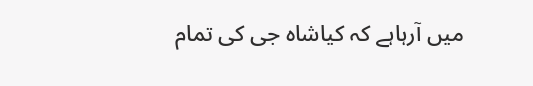میں آرہاہے کہ کیاشاہ جی کی تمام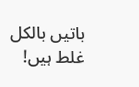باتیں بالکل غلط ہیں!